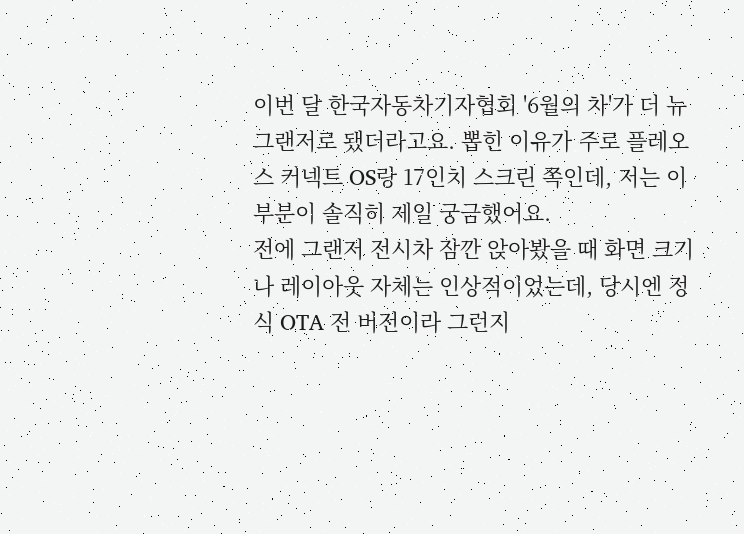이번 달 한국자동차기자협회 '6월의 차'가 더 뉴 그랜저로 됐더라고요. 뽑힌 이유가 주로 플레오스 커넥트 OS랑 17인치 스크린 쪽인데, 저는 이 부분이 솔직히 제일 궁금했어요.
전에 그랜저 전시차 잠깐 앉아봤을 때 화면 크기나 레이아웃 자체는 인상적이었는데, 당시엔 정식 OTA 전 버전이라 그런지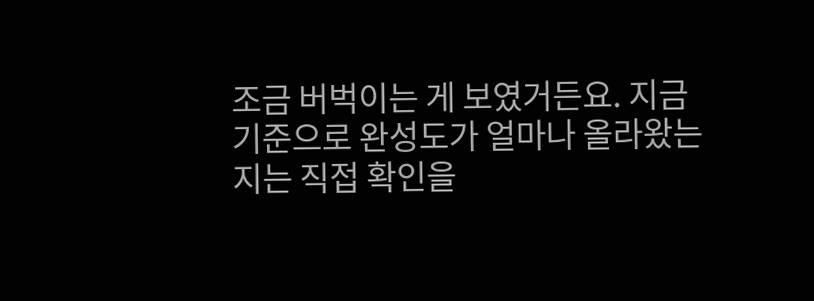조금 버벅이는 게 보였거든요. 지금 기준으로 완성도가 얼마나 올라왔는지는 직접 확인을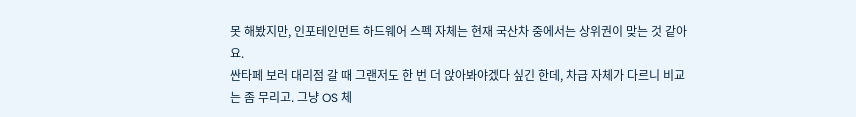못 해봤지만, 인포테인먼트 하드웨어 스펙 자체는 현재 국산차 중에서는 상위권이 맞는 것 같아요.
싼타페 보러 대리점 갈 때 그랜저도 한 번 더 앉아봐야겠다 싶긴 한데, 차급 자체가 다르니 비교는 좀 무리고. 그냥 OS 체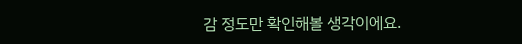감 정도만 확인해볼 생각이에요.